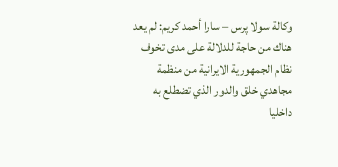وكالة سولا پرس – سارا أحمد کريم: لم يعد هناك من حاجة للدلالة على مدى تخوف نظام الجمهورية الايرانية من منظمة مجاهدي خلق والدور الذي تضطلع به داخليا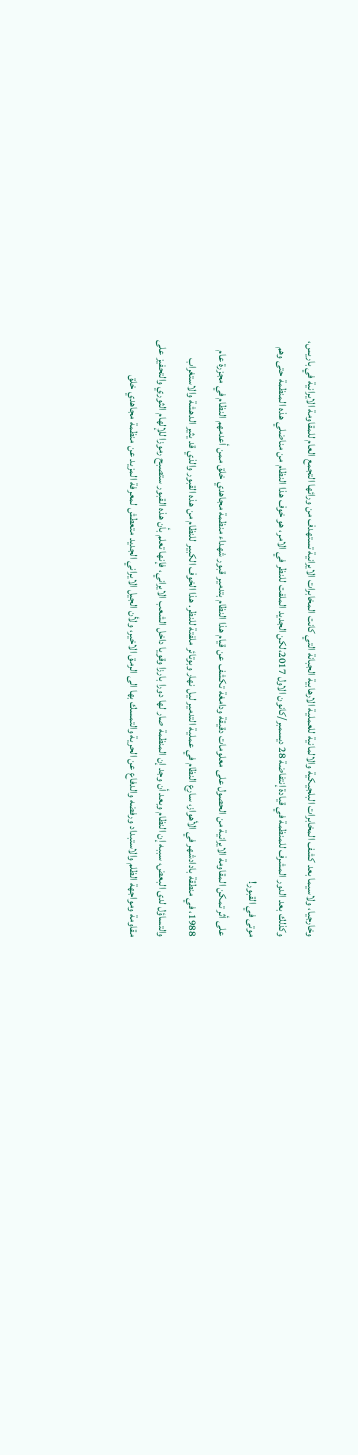وخارجيا، ولاسيما بعد کشف المخابرات البلجيکية والالمانية للعملية الارهابية الجبانة التي کانت المخابرات الايرانية تستهدف من ورائها التجمع العام للمقاومة الايرانية في باريس،
وکذلك بعد الدور المشرف للمنظمة في قيادة إنتفاضة 28 ديسمبر/کانون الاول 2017،لکن الجديد الملفت للنظر في الامر، هو خوف هذا النظام من مناضلي هذه المنظمة حتى وهم موتى في القبور!
على أثر تمکن المقاومة الايرانية من الحصول على معلومات دقيقة ودامغة تکشف عن قيام هذا النظام بتدمير قبور شهداء منظمة مجاهدي خلق ممن أعدمهم النظام في مجزرة عام 1988، في منطقة بادادشهر في الأهواز، سارع النظام في عملية التدمير ليل نهار وبوتائر ملفتة للنظر. هذا الخوف الکبير للنظام من هذه القبور والذي قد يثير الدهشة والاستغراب والتساؤل لدى البعض، سببه إن النظام وبعد أن وجد إن المنظمة صار لها دورا بارزا وقويا داخل الشعب الايراني، فإنها تعلم بأن هذه القبور ستصبح رموزا للإلهام الثوري والتحفيز على مقاومة ومواجهة الظلم والاستبداد ورفضه والدفاع عن الحرية والتمسك بها الى الرمق الاخير، ولأن الجيل الايراني الجديد متعطش لمعرفة المزيد عن منظمة مجاهدي خلق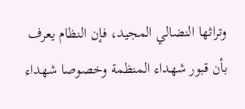وتراثها النضالي المجيد، فإن النظام يعرف بأن قبور شهداء المنظمة وخصوصا شهداء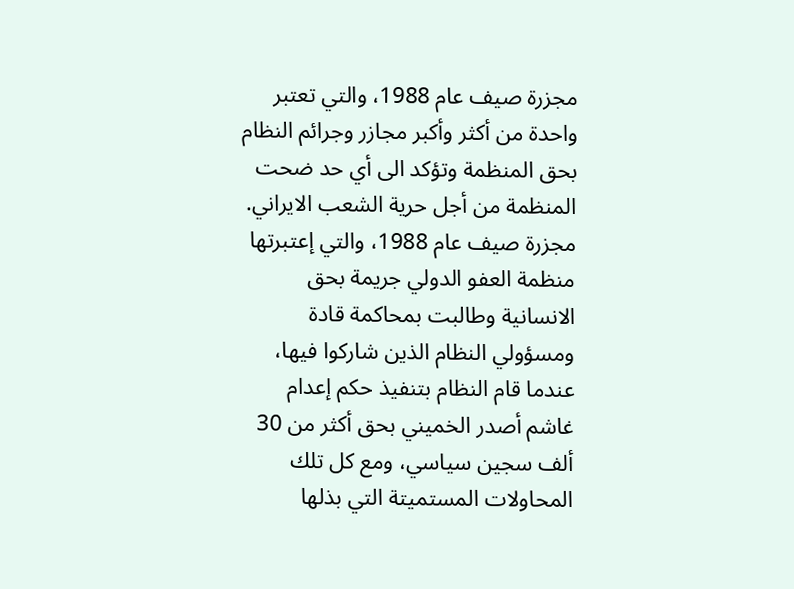مجزرة صيف عام 1988، والتي تعتبر واحدة من أکثر وأکبر مجازر وجرائم النظام بحق المنظمة وتؤکد الى أي حد ضحت المنظمة من أجل حرية الشعب الايراني.
مجزرة صيف عام 1988، والتي إعتبرتها منظمة العفو الدولي جريمة بحق الانسانية وطالبت بمحاکمة قادة ومسؤولي النظام الذين شارکوا فيها، عندما قام النظام بتنفيذ حکم إعدام غاشم أصدر الخميني بحق أکثر من 30 ألف سجين سياسي، ومع کل تلك المحاولات المستميتة التي بذلها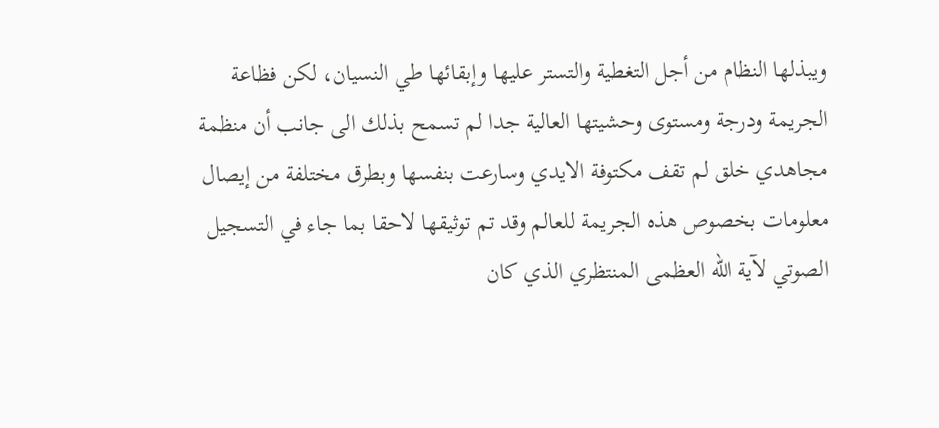ويبذلها النظام من أجل التغطية والتستر عليها وإبقائها طي النسيان، لکن فظاعة الجريمة ودرجة ومستوى وحشيتها العالية جدا لم تسمح بذلك الى جانب أن منظمة مجاهدي خلق لم تقف مکتوفة الايدي وسارعت بنفسها وبطرق مختلفة من إيصال معلومات بخصوص هذه الجريمة للعالم وقد تم توثيقها لاحقا بما جاء في التسجيل الصوتي لآية الله العظمى المنتظري الذي کان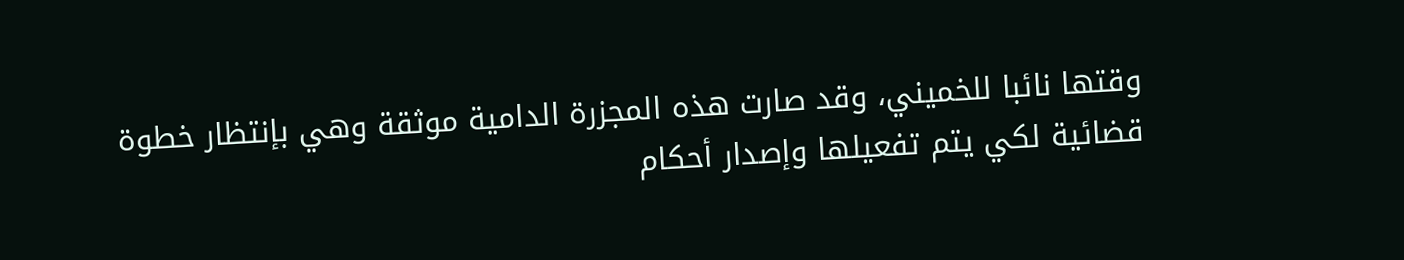وقتها نائبا للخميني، وقد صارت هذه المجزرة الدامية موثقة وهي بإنتظار خطوة قضائية لکي يتم تفعيلها وإصدار أحکام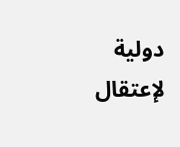دولية لإعتقال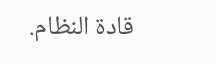قادة النظام.